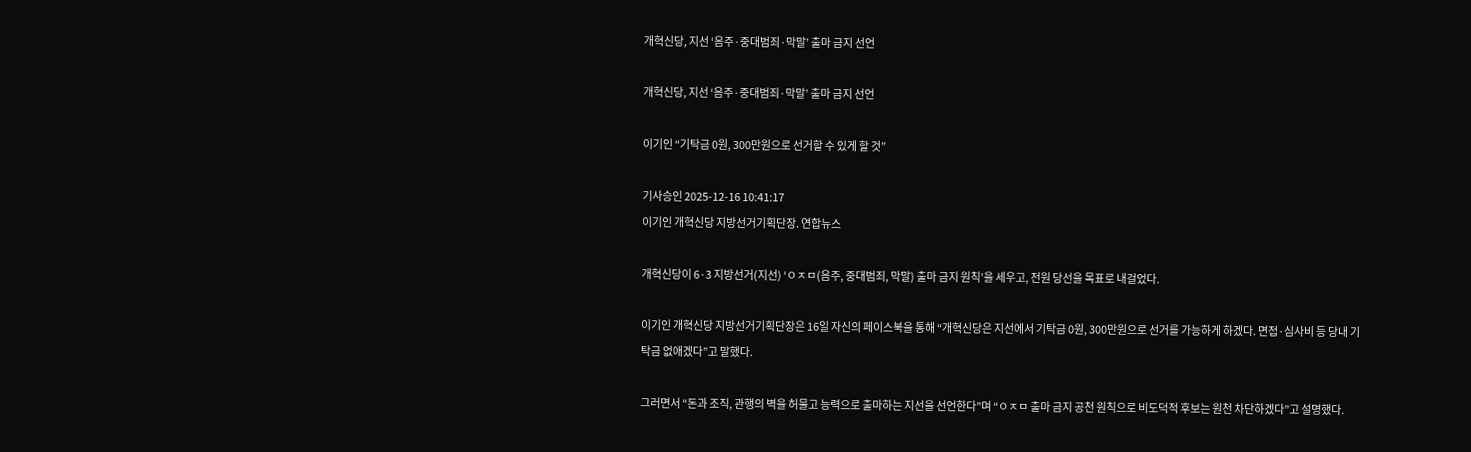개혁신당, 지선 ‘음주·중대범죄·막말’ 출마 금지 선언

개혁신당, 지선 ‘음주·중대범죄·막말’ 출마 금지 선언

이기인 “기탁금 0원, 300만원으로 선거할 수 있게 할 것”

기사승인 2025-12-16 10:41:17
이기인 개혁신당 지방선거기획단장. 연합뉴스

개혁신당이 6·3 지방선거(지선) ‘ㅇㅈㅁ(음주, 중대범죄, 막말) 출마 금지 원칙’을 세우고, 전원 당선을 목표로 내걸었다.

이기인 개혁신당 지방선거기획단장은 16일 자신의 페이스북을 통해 “개혁신당은 지선에서 기탁금 0원, 300만원으로 선거를 가능하게 하겠다. 면접·심사비 등 당내 기탁금 없애겠다”고 말했다.

그러면서 “돈과 조직, 관행의 벽을 허물고 능력으로 출마하는 지선을 선언한다”며 “ㅇㅈㅁ 출마 금지 공천 원칙으로 비도덕적 후보는 원천 차단하겠다”고 설명했다.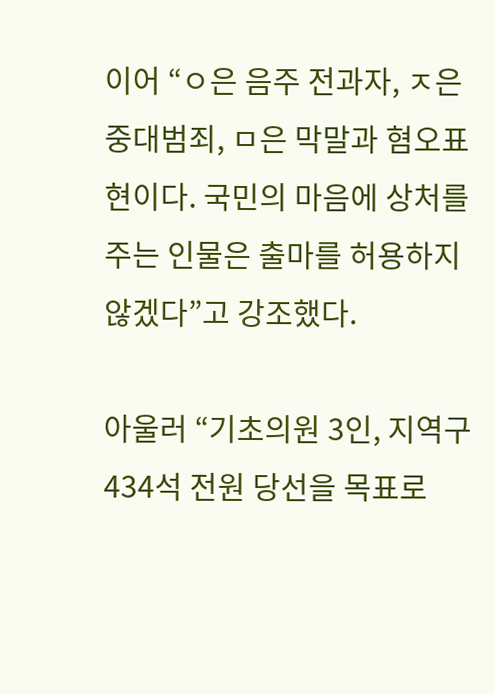이어 “ㅇ은 음주 전과자, ㅈ은 중대범죄, ㅁ은 막말과 혐오표현이다. 국민의 마음에 상처를 주는 인물은 출마를 허용하지 않겠다”고 강조했다.

아울러 “기초의원 3인, 지역구 434석 전원 당선을 목표로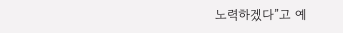노력하겠다”고 예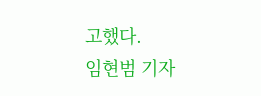고했다.
임현범 기자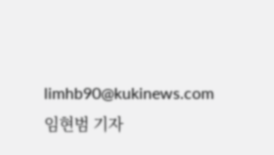limhb90@kukinews.com
임현범 기자